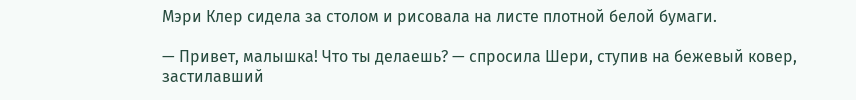Мэри Клер сидела за столом и рисовала на листе плотной белой бумаги.

— Привет, малышка! Что ты делаешь? — спросила Шери, ступив на бежевый ковер, застилавший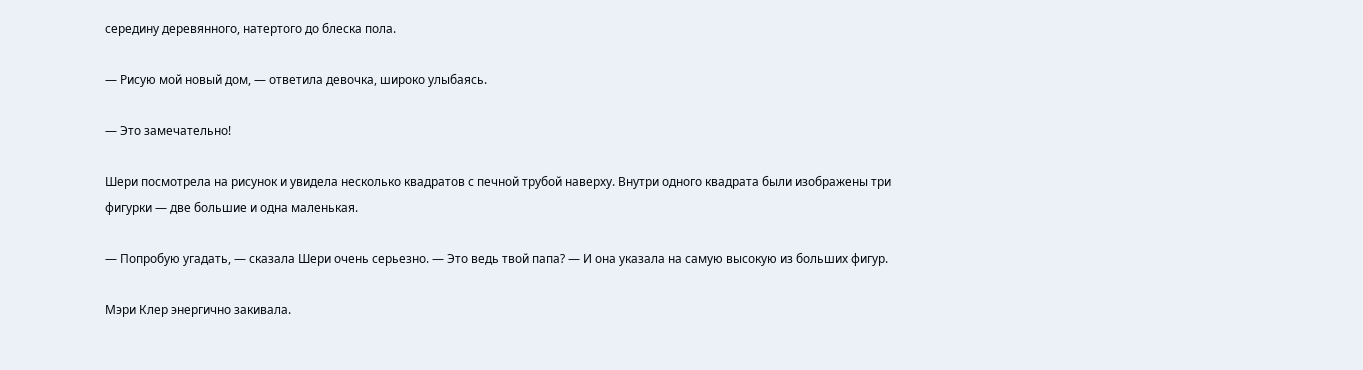середину деревянного, натертого до блеска пола.

— Рисую мой новый дом, — ответила девочка, широко улыбаясь.

— Это замечательно!

Шери посмотрела на рисунок и увидела несколько квадратов с печной трубой наверху. Внутри одного квадрата были изображены три фигурки — две большие и одна маленькая.

— Попробую угадать, — сказала Шери очень серьезно. — Это ведь твой папа? — И она указала на самую высокую из больших фигур.

Мэри Клер энергично закивала.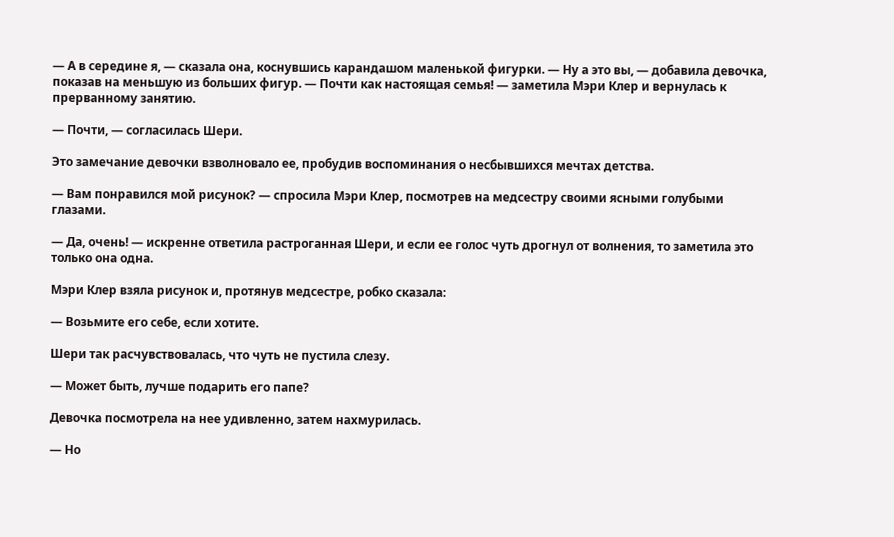— А в середине я, — сказала она, коснувшись карандашом маленькой фигурки. — Ну а это вы, — добавила девочка, показав на меньшую из больших фигур. — Почти как настоящая семья! — заметила Мэри Клер и вернулась к прерванному занятию.

— Почти, — согласилась Шери.

Это замечание девочки взволновало ее, пробудив воспоминания о несбывшихся мечтах детства.

— Вам понравился мой рисунок? — спросила Мэри Клер, посмотрев на медсестру своими ясными голубыми глазами.

— Да, очень! — искренне ответила растроганная Шери, и если ее голос чуть дрогнул от волнения, то заметила это только она одна.

Мэри Клер взяла рисунок и, протянув медсестре, робко сказала:

— Возьмите его себе, если хотите.

Шери так расчувствовалась, что чуть не пустила слезу.

— Может быть, лучше подарить его папе?

Девочка посмотрела на нее удивленно, затем нахмурилась.

— Но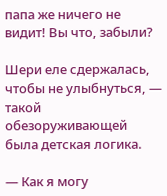папа же ничего не видит! Вы что, забыли?

Шери еле сдержалась, чтобы не улыбнуться, — такой обезоруживающей была детская логика.

— Как я могу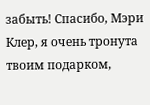забыть! Спасибо, Мэри Клер, я очень тронута твоим подарком,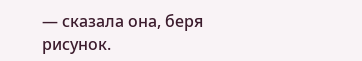— сказала она, беря рисунок.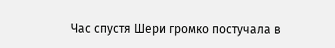Час спустя Шери громко постучала в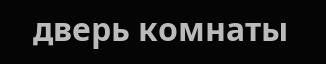дверь комнаты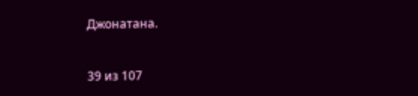Джонатана.



39 из 107